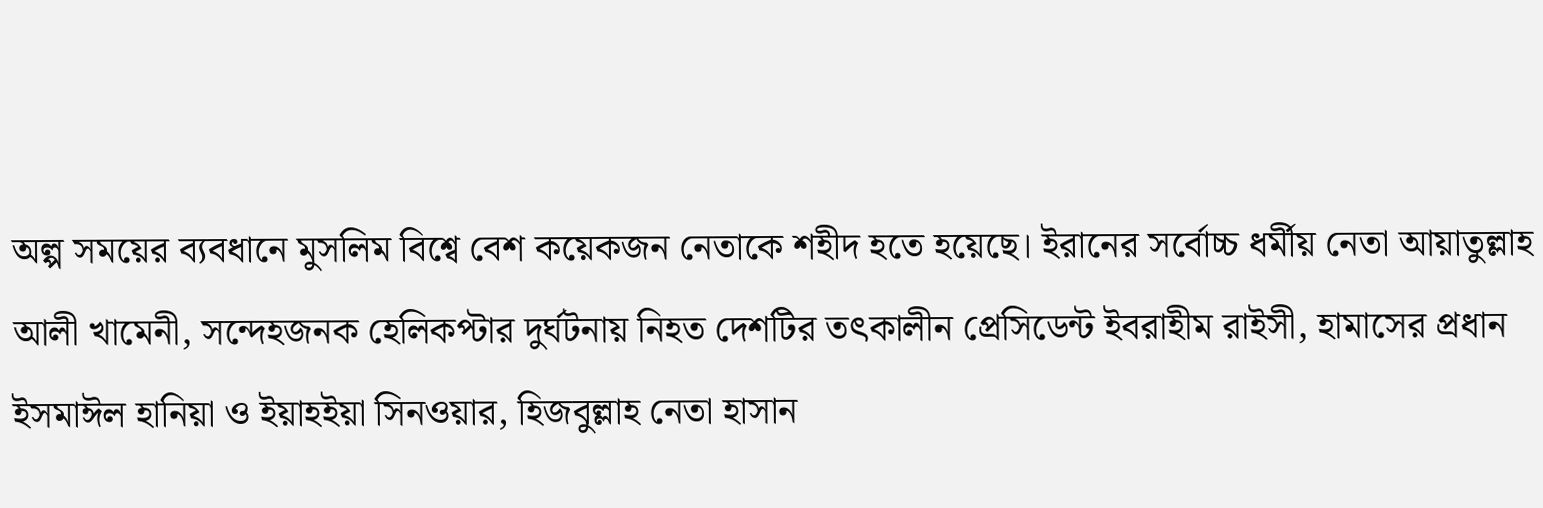অল্প সময়ের ব্যবধানে মুসলিম বিশ্বে বেশ কয়েকজন নেতাকে শহীদ হতে হয়েছে। ইরানের সর্বোচ্চ ধর্মীয় নেতা আয়াতুল্লাহ আলী খামেনী, সন্দেহজনক হেলিকপ্টার দুর্ঘটনায় নিহত দেশটির তৎকালীন প্রেসিডেন্ট ইবরাহীম রাইসী, হামাসের প্রধান ইসমাঈল হানিয়া ও ইয়াহইয়া সিনওয়ার, হিজবুল্লাহ নেতা হাসান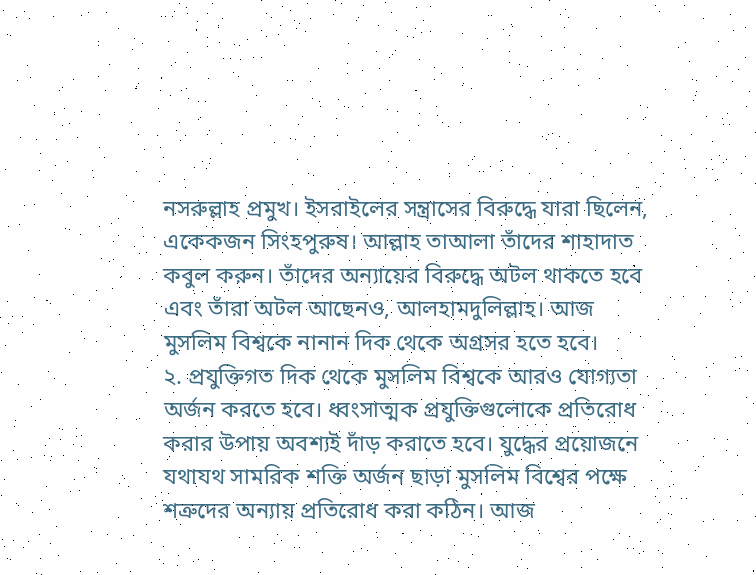নসরুল্লাহ প্রমুখ। ইসরাইলের সন্ত্রাসের বিরুদ্ধে যারা ছিলেন, একেকজন সিংহপুরুষ। আল্লাহ তাআলা তাঁদের শাহাদাত কবুল করুন। তাঁদের অন্যায়ের বিরুদ্ধে অটল থাকতে হবে এবং তাঁরা অটল আছেনও, আলহামদুলিল্লাহ। আজ মুসলিম বিশ্বকে নানান দিক থেকে অগ্রসর হতে হবে।
২. প্রযুক্তিগত দিক থেকে মুসলিম বিশ্বকে আরও যোগ্যতা অর্জন করতে হবে। ধ্বংসাত্মক প্রযুক্তিগুলোকে প্রতিরোধ করার উপায় অবশ্যই দাঁড় করাতে হবে। যুদ্ধের প্রয়োজনে যথাযথ সামরিক শক্তি অর্জন ছাড়া মুসলিম বিশ্বের পক্ষে শত্রুদের অন্যায় প্রতিরোধ করা কঠিন। আজ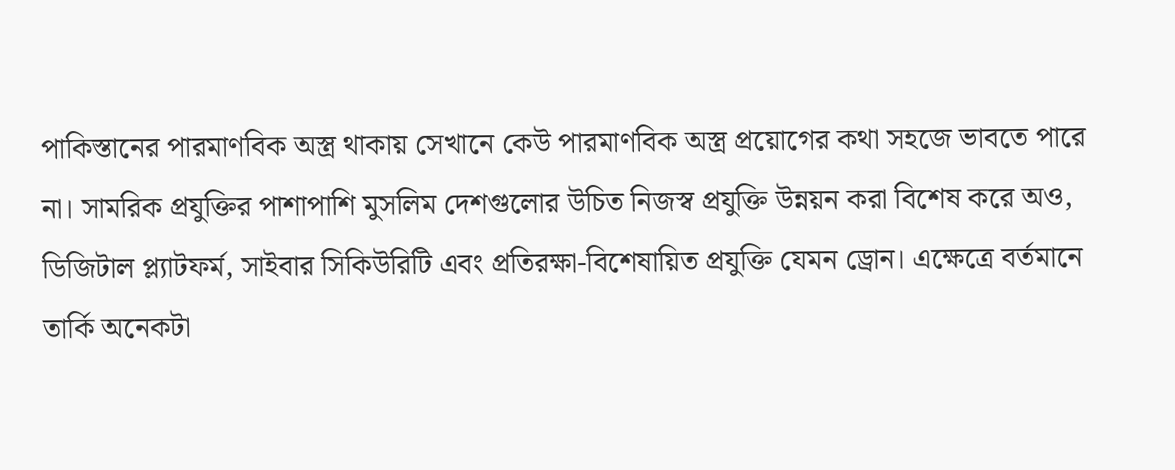পাকিস্তানের পারমাণবিক অস্ত্র থাকায় সেখানে কেউ পারমাণবিক অস্ত্র প্রয়োগের কথা সহজে ভাবতে পারে না। সামরিক প্রযুক্তির পাশাপাশি মুসলিম দেশগুলোর উচিত নিজস্ব প্রযুক্তি উন্নয়ন করা বিশেষ করে অও, ডিজিটাল প্ল্যাটফর্ম, সাইবার সিকিউরিটি এবং প্রতিরক্ষা-বিশেষায়িত প্রযুক্তি যেমন ড্রোন। এক্ষেত্রে বর্তমানে তার্কি অনেকটা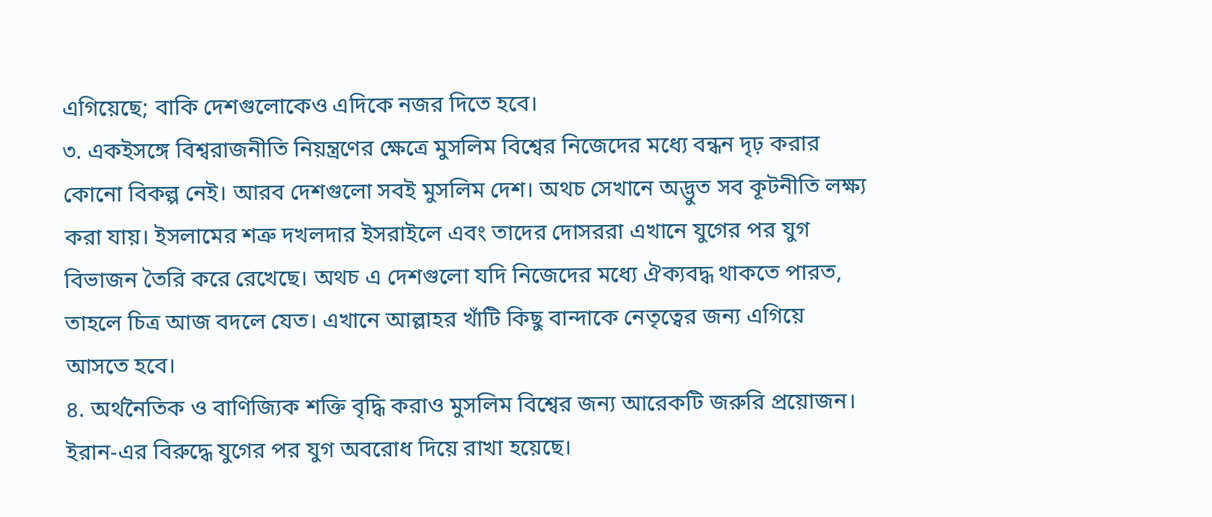এগিয়েছে; বাকি দেশগুলোকেও এদিকে নজর দিতে হবে।
৩. একইসঙ্গে বিশ্বরাজনীতি নিয়ন্ত্রণের ক্ষেত্রে মুসলিম বিশ্বের নিজেদের মধ্যে বন্ধন দৃঢ় করার কোনো বিকল্প নেই। আরব দেশগুলো সবই মুসলিম দেশ। অথচ সেখানে অদ্ভুত সব কূটনীতি লক্ষ্য করা যায়। ইসলামের শত্রু দখলদার ইসরাইলে এবং তাদের দোসররা এখানে যুগের পর যুগ বিভাজন তৈরি করে রেখেছে। অথচ এ দেশগুলো যদি নিজেদের মধ্যে ঐক্যবদ্ধ থাকতে পারত, তাহলে চিত্র আজ বদলে যেত। এখানে আল্লাহর খাঁটি কিছু বান্দাকে নেতৃত্বের জন্য এগিয়ে আসতে হবে।
৪. অর্থনৈতিক ও বাণিজ্যিক শক্তি বৃদ্ধি করাও মুসলিম বিশ্বের জন্য আরেকটি জরুরি প্রয়োজন। ইরান-এর বিরুদ্ধে যুগের পর যুগ অবরোধ দিয়ে রাখা হয়েছে।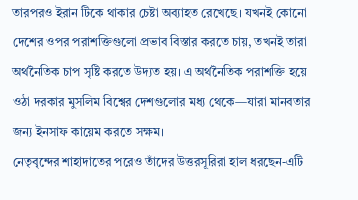তারপরও ইরান টিকে থাকার চেষ্টা অব্যাহত রেখেছে। যখনই কোনো দেশের ওপর পরাশক্তিগুলো প্রভাব বিস্তার করতে চায়, তখনই তারা অর্থনৈতিক চাপ সৃষ্টি করতে উদ্যত হয়। এ অর্থনৈতিক পরাশক্তি হয়ে ওঠা দরকার মুসলিম বিশ্বের দেশগুলোর মধ্য থেকে—যারা মানবতার জন্য ইনসাফ কায়েম করতে সক্ষম।
নেতৃবৃন্দের শাহাদাতের পরেও তাঁদের উত্তরসূরিরা হাল ধরছেন-এটি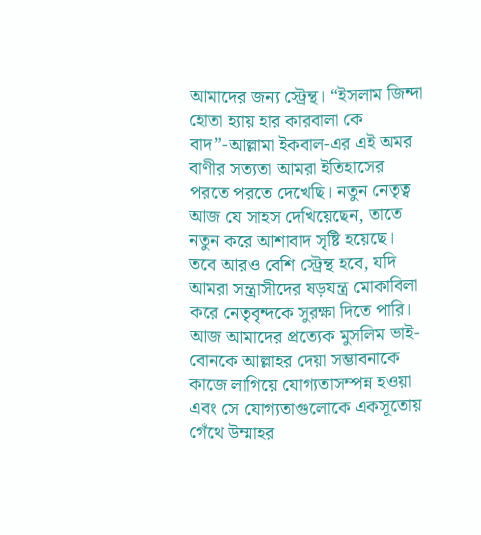আমাদের জন্য স্ট্রেন্থ। “ইসলাম জিন্দা হোতা হ্যায় হার কারবালা কে বাদ”-আল্লামা ইকবাল-এর এই অমর বাণীর সত্যতা আমরা ইতিহাসের পরতে পরতে দেখেছি। নতুন নেতৃত্ব আজ যে সাহস দেখিয়েছেন, তাতে নতুন করে আশাবাদ সৃষ্টি হয়েছে। তবে আরও বেশি স্ট্রেন্থ হবে, যদি আমরা সন্ত্রাসীদের ষড়যন্ত্র মোকাবিলা করে নেতৃবৃন্দকে সুরক্ষা দিতে পারি। আজ আমাদের প্রত্যেক মুসলিম ভাই-বোনকে আল্লাহর দেয়া সম্ভাবনাকে কাজে লাগিয়ে যোগ্যতাসম্পন্ন হওয়া এবং সে যোগ্যতাগুলোকে একসূতোয় গেঁথে উম্মাহর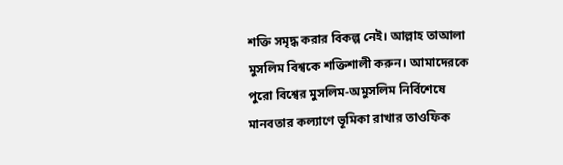শক্তি সমৃদ্ধ করার বিকল্প নেই। আল্লাহ তাআলা মুসলিম বিশ্বকে শক্তিশালী করুন। আমাদেরকে পুরো বিশ্বের মুসলিম-অমুসলিম নির্বিশেষে মানবতার কল্যাণে ভূমিকা রাখার তাওফিক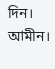দিন। আমীন।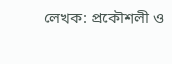লেখক: প্রকৌশলী ও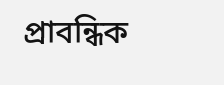প্রাবন্ধিক